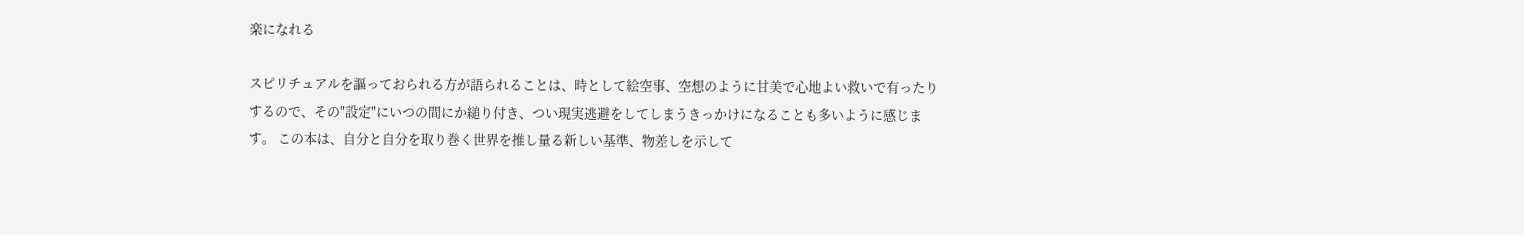楽になれる

スピリチュアルを謳っておられる方が語られることは、時として絵空事、空想のように甘美で心地よい救いで有ったりするので、その"設定"にいつの間にか縋り付き、つい現実逃避をしてしまうきっかけになることも多いように感じます。 この本は、自分と自分を取り巻く世界を推し量る新しい基準、物差しを示して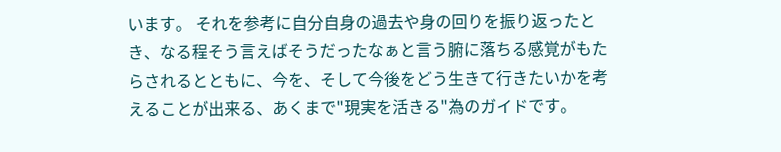います。 それを参考に自分自身の過去や身の回りを振り返ったとき、なる程そう言えばそうだったなぁと言う腑に落ちる感覚がもたらされるとともに、今を、そして今後をどう生きて行きたいかを考えることが出来る、あくまで"現実を活きる"為のガイドです。